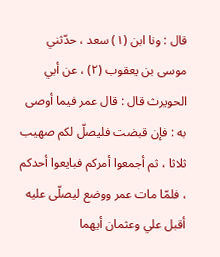قال : ونا ابن (١) سعد ، حدّثني موسى بن يعقوب (٢) ، عن أبي الحويرث قال : قال عمر فيما أوصى به : فإن قبضت فليصلّ لكم صهيب ثلاثا ، ثم أجمعوا أمركم فبايعوا أحدكم ، فلمّا مات عمر ووضع ليصلّى عليه أقبل علي وعثمان أيهما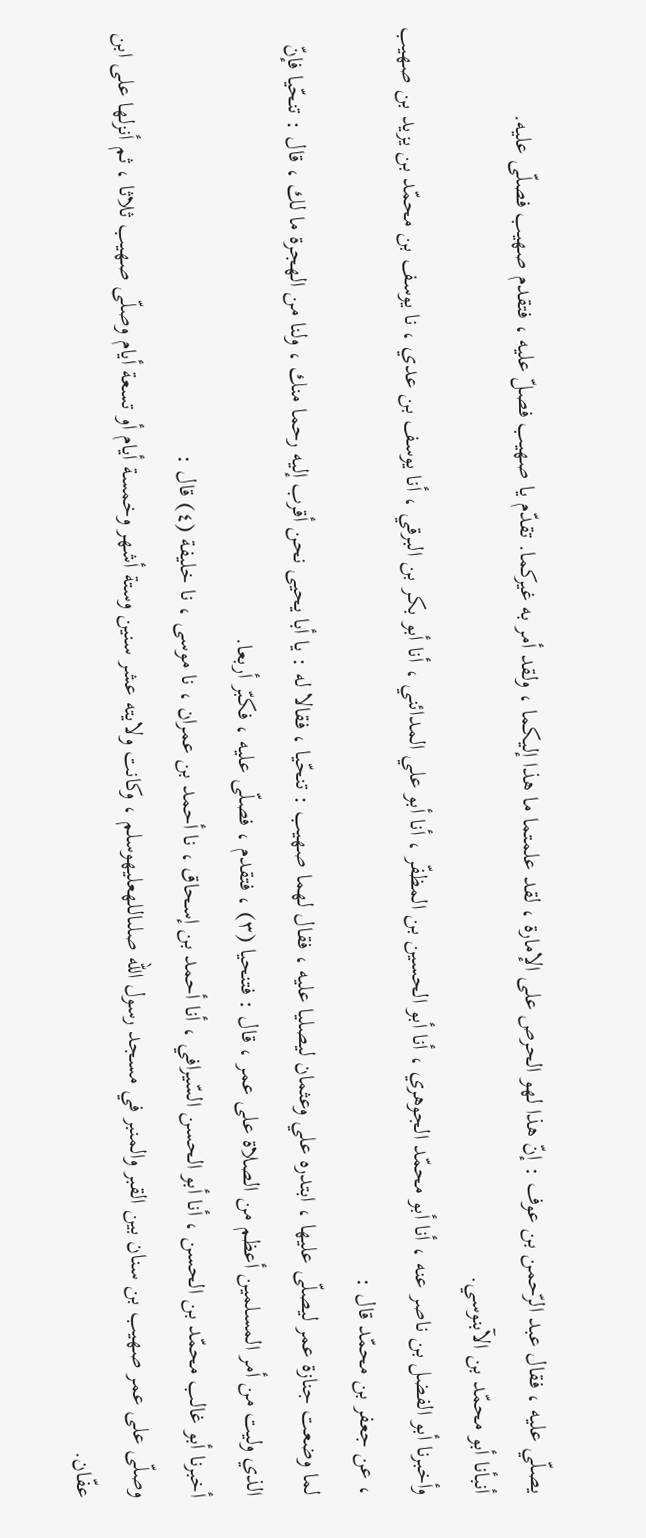يصلّي عليه ، فقال عبد الرّحمن بن عوف : إنّ هذا لهو الحرص على الإمارة ، لقد علمتما ما هذا إليكما ، ولقد أمر به غيركما. تقدّم يا صهيب فصلّ عليه ، فتقدم صهيب فصلّى عليه.
أنبأنا أبو محمّد بن الآبنوسي.
وأخبرنا أبو الفضل بن ناصر عنه ، أنا أبو محمّد الجوهري ، أنا أبو الحسين بن المظفّر ، أنا أبو علي المدائني ، أنا أبو بكر بن البرقي ، أنا يوسف بن عدي ، نا يوسف بن محمّد بن يزيد بن صهيب ، عن جعفر بن محمّد قال :
لما وضعت جنازة عمر ليصلّى عليها ، ابتدره علي وعثمان ليصليا عليه ، فقال لهما صهيب : تنحّيا ، فقالا له : يا أبا يحيى نحن أقرب إليه رحما منك ، ولنا من الهجرة ما لك ، قال : تنحّيا فإنّ الذي وليت من أمر المسلمين أعظم من الصلاة على عمر ، قال : فتنحيا (٣) ، فتقدم ، فصلّى عليه ، فكبّر أربعا.
أخبرنا أبو غالب محمّد بن الحسن ، أنا أبو الحسن السّيرافي ، أنا أحمد بن إسحاق ، نا أحمد بن عمران ، نا موسى ، نا خليفة (٤) قال :
وصلّى على عمر صهيب بن سنان بين القبر والمنبر في مسجد رسول الله صلىاللهعليهوسلم ، وكانت ولايته عشر سنين وستة أشهر وخمسة أيام أو تسعة أيام وصلّى صهيب ثلاثا ، ثم أنزلها على ابن عفّان.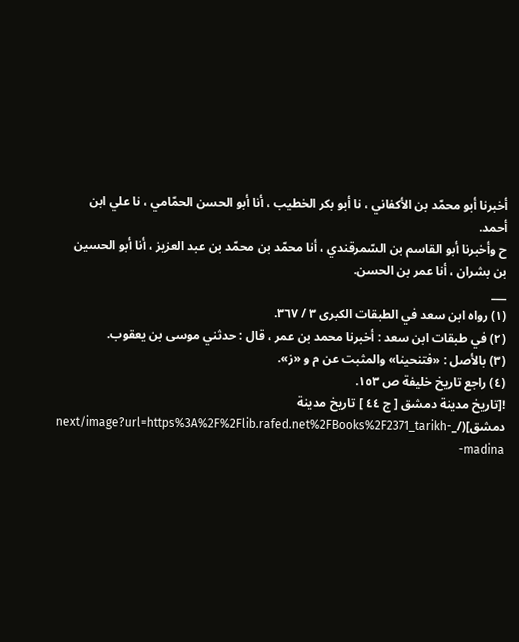أخبرنا أبو محمّد بن الأكفاني ، نا أبو بكر الخطيب ، أنا أبو الحسن الحمّامي ، نا علي ابن أحمد.
ح وأخبرنا أبو القاسم بن السّمرقندي ، أنا محمّد بن محمّد بن عبد العزيز ، أنا أبو الحسين بن بشران ، أنا عمر بن الحسن.
___
(١) رواه ابن سعد في الطبقات الكبرى ٣ / ٣٦٧.
(٢) في طبقات ابن سعد : أخبرنا محمد بن عمر ، قال : حدثني موسى بن يعقوب.
(٣) بالأصل : «فتنحينا» والمثبت عن م و «ز».
(٤) راجع تاريخ خليفة ص ١٥٣.
![تاريخ مدينة دمشق [ ج ٤٤ ] تاريخ مدينة دمشق](/_next/image?url=https%3A%2F%2Flib.rafed.net%2FBooks%2F2371_tarikh-madina-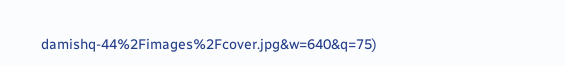damishq-44%2Fimages%2Fcover.jpg&w=640&q=75)